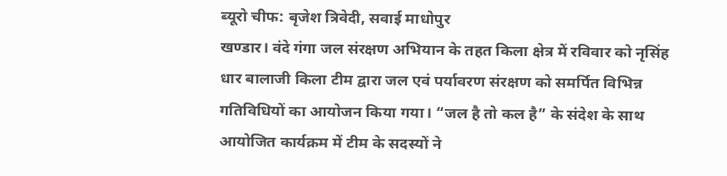ब्यूरो चीफ: बृजेश त्रिवेदी, सवाई माधोपुर
खण्डार। वंदे गंगा जल संरक्षण अभियान के तहत किला क्षेत्र में रविवार को नृसिंह धार बालाजी किला टीम द्वारा जल एवं पर्यावरण संरक्षण को समर्पित विभिन्न गतिविधियों का आयोजन किया गया। “जल है तो कल है” के संदेश के साथ आयोजित कार्यक्रम में टीम के सदस्यों ने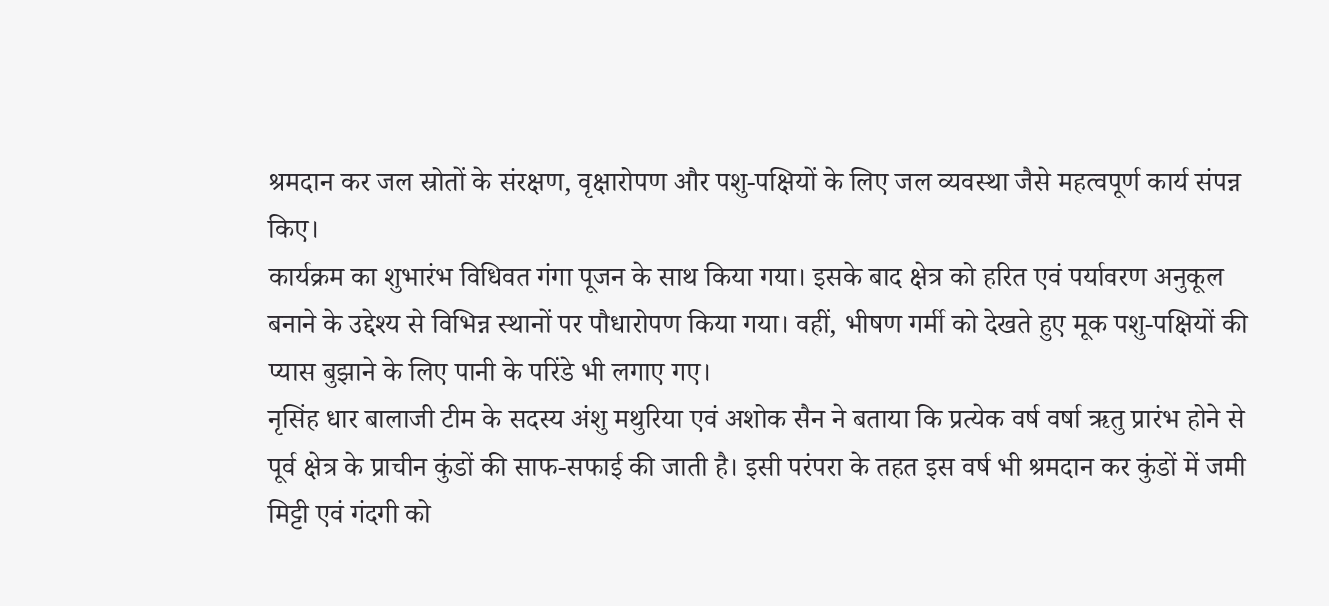श्रमदान कर जल स्रोतों के संरक्षण, वृक्षारोपण और पशु-पक्षियों के लिए जल व्यवस्था जैसे महत्वपूर्ण कार्य संपन्न किए।
कार्यक्रम का शुभारंभ विधिवत गंगा पूजन के साथ किया गया। इसके बाद क्षेत्र को हरित एवं पर्यावरण अनुकूल बनाने के उद्देश्य से विभिन्न स्थानों पर पौधारोपण किया गया। वहीं, भीषण गर्मी को देखते हुए मूक पशु-पक्षियों की प्यास बुझाने के लिए पानी के परिंडे भी लगाए गए।
नृसिंह धार बालाजी टीम के सदस्य अंशु मथुरिया एवं अशोक सैन ने बताया कि प्रत्येक वर्ष वर्षा ऋतु प्रारंभ होने से पूर्व क्षेत्र के प्राचीन कुंडों की साफ-सफाई की जाती है। इसी परंपरा के तहत इस वर्ष भी श्रमदान कर कुंडों में जमी मिट्टी एवं गंदगी को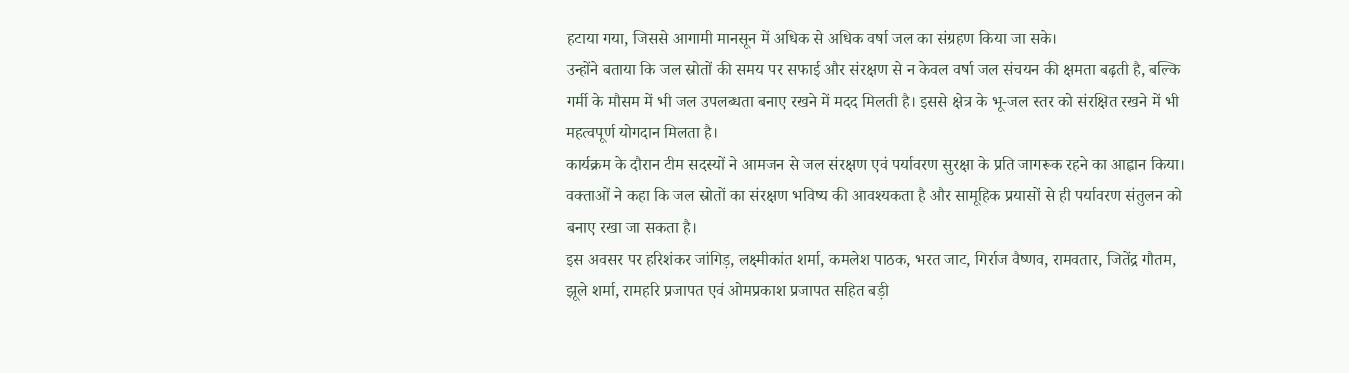हटाया गया, जिससे आगामी मानसून में अधिक से अधिक वर्षा जल का संग्रहण किया जा सके।
उन्होंने बताया कि जल स्रोतों की समय पर सफाई और संरक्षण से न केवल वर्षा जल संचयन की क्षमता बढ़ती है, बल्कि गर्मी के मौसम में भी जल उपलब्धता बनाए रखने में मदद मिलती है। इससे क्षेत्र के भू-जल स्तर को संरक्षित रखने में भी महत्वपूर्ण योगदान मिलता है।
कार्यक्रम के दौरान टीम सदस्यों ने आमजन से जल संरक्षण एवं पर्यावरण सुरक्षा के प्रति जागरूक रहने का आह्वान किया। वक्ताओं ने कहा कि जल स्रोतों का संरक्षण भविष्य की आवश्यकता है और सामूहिक प्रयासों से ही पर्यावरण संतुलन को बनाए रखा जा सकता है।
इस अवसर पर हरिशंकर जांगिड़, लक्ष्मीकांत शर्मा, कमलेश पाठक, भरत जाट, गिर्राज वैष्णव, रामवतार, जितेंद्र गौतम, झूले शर्मा, रामहरि प्रजापत एवं ओमप्रकाश प्रजापत सहित बड़ी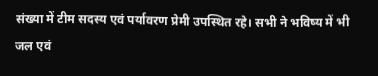संख्या में टीम सदस्य एवं पर्यावरण प्रेमी उपस्थित रहे। सभी ने भविष्य में भी जल एवं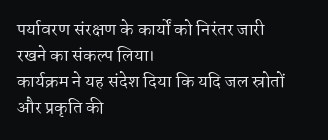पर्यावरण संरक्षण के कार्यों को निरंतर जारी रखने का संकल्प लिया।
कार्यक्रम ने यह संदेश दिया कि यदि जल स्रोतों और प्रकृति की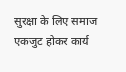सुरक्षा के लिए समाज एकजुट होकर कार्य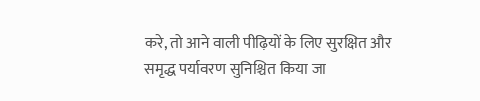करे, तो आने वाली पीढ़ियों के लिए सुरक्षित और समृद्ध पर्यावरण सुनिश्चित किया जा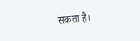सकता है।